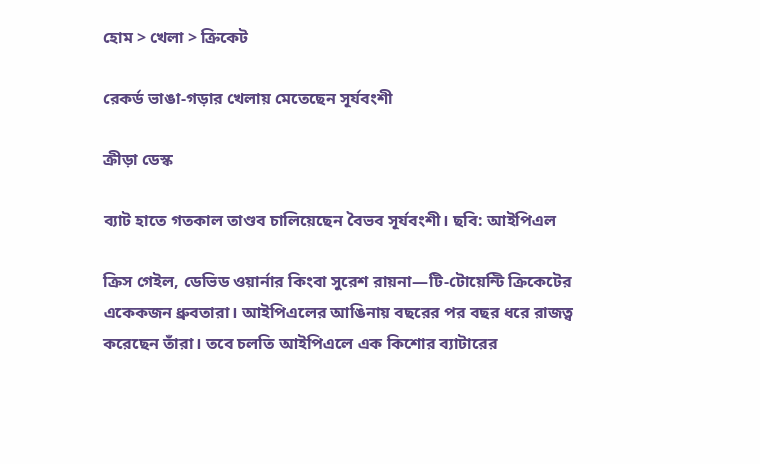হোম > খেলা > ক্রিকেট

রেকর্ড ভাঙা-গড়ার খেলায় মেতেছেন সূর্যবংশী

ক্রীড়া ডেস্ক

ব্যাট হাতে গতকাল তাণ্ডব চালিয়েছেন বৈভব সূর্যবংশী। ছবি: আইপিএল

ক্রিস গেইল, ডেভিড ওয়ার্নার কিংবা সুরেশ রায়না—টি-টোয়েন্টি ক্রিকেটের একেকজন ধ্রুবতারা। আইপিএলের আঙিনায় বছরের পর বছর ধরে রাজত্ব করেছেন তাঁরা। তবে চলতি আইপিএলে এক কিশোর ব্যাটারের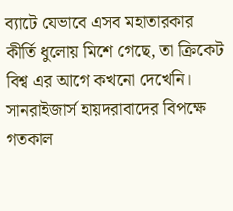ব্যাটে যেভাবে এসব মহাতারকার কীর্তি ধুলোয় মিশে গেছে, তা ক্রিকেট বিশ্ব এর আগে কখনো দেখেনি। সানরাইজার্স হায়দরাবাদের বিপক্ষে গতকাল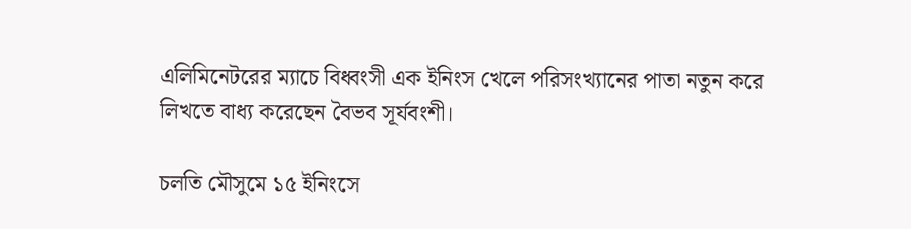এলিমিনেটরের ম্যাচে বিধ্বংসী এক ইনিংস খেলে পরিসংখ্যানের পাতা নতুন করে লিখতে বাধ্য করেছেন বৈভব সূর্যবংশী।

চলতি মৌসুমে ১৫ ইনিংসে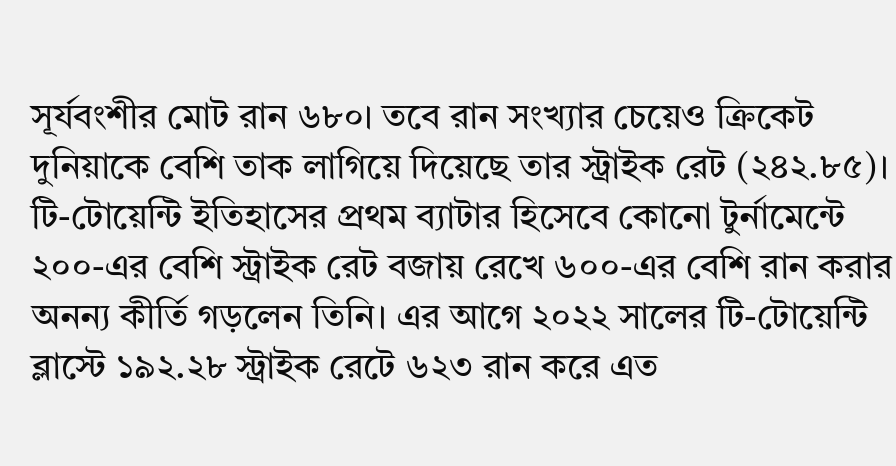সূর্যবংশীর মোট রান ৬৮০। তবে রান সংখ্যার চেয়েও ক্রিকেট দুনিয়াকে বেশি তাক লাগিয়ে দিয়েছে তার স্ট্রাইক রেট (২৪২.৮৫)। টি-টোয়েন্টি ইতিহাসের প্রথম ব্যাটার হিসেবে কোনো টুর্নামেন্টে ২০০-এর বেশি স্ট্রাইক রেট বজায় রেখে ৬০০-এর বেশি রান করার অনন্য কীর্তি গড়লেন তিনি। এর আগে ২০২২ সালের টি-টোয়েন্টি ব্লাস্টে ১৯২.২৮ স্ট্রাইক রেটে ৬২৩ রান করে এত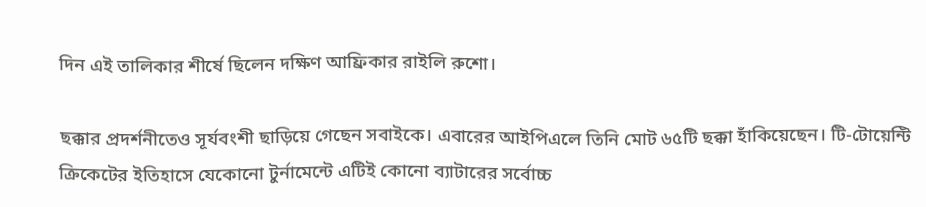দিন এই তালিকার শীর্ষে ছিলেন দক্ষিণ আফ্রিকার রাইলি রুশো।

ছক্কার প্রদর্শনীতেও সূর্যবংশী ছাড়িয়ে গেছেন সবাইকে। এবারের আইপিএলে তিনি মোট ৬৫টি ছক্কা হাঁকিয়েছেন। টি-টোয়েন্টি ক্রিকেটের ইতিহাসে যেকোনো টুর্নামেন্টে এটিই কোনো ব্যাটারের সর্বোচ্চ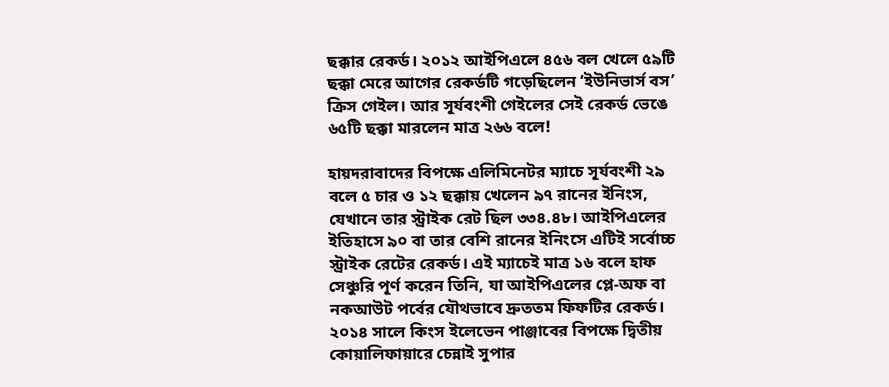ছক্কার রেকর্ড। ২০১২ আইপিএলে ৪৫৬ বল খেলে ৫৯টি ছক্কা মেরে আগের রেকর্ডটি গড়েছিলেন ‘ইউনিভার্স বস’ ক্রিস গেইল। আর সূর্যবংশী গেইলের সেই রেকর্ড ভেঙে ৬৫টি ছক্কা মারলেন মাত্র ২৬৬ বলে!

হায়দরাবাদের বিপক্ষে এলিমিনেটর ম্যাচে সূর্যবংশী ২৯ বলে ৫ চার ও ১২ ছক্কায় খেলেন ৯৭ রানের ইনিংস, যেখানে তার স্ট্রাইক রেট ছিল ৩৩৪.৪৮। আইপিএলের ইতিহাসে ৯০ বা তার বেশি রানের ইনিংসে এটিই সর্বোচ্চ স্ট্রাইক রেটের রেকর্ড। এই ম্যাচেই মাত্র ১৬ বলে হাফ সেঞ্চুরি পূর্ণ করেন তিনি, যা আইপিএলের প্লে-অফ বা নকআউট পর্বের যৌথভাবে দ্রুততম ফিফটির রেকর্ড। ২০১৪ সালে কিংস ইলেভেন পাঞ্জাবের বিপক্ষে দ্বিতীয় কোয়ালিফায়ারে চেন্নাই সুপার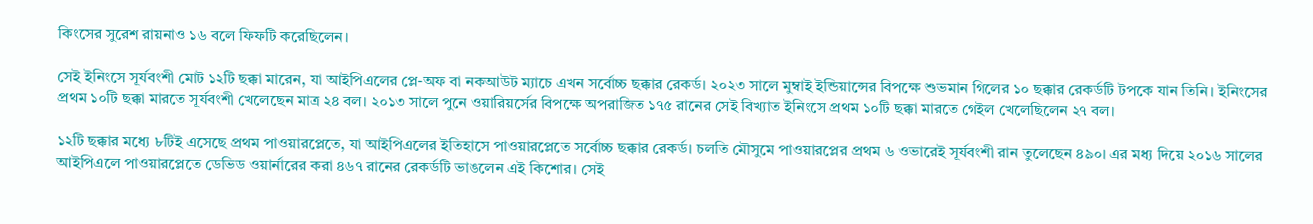কিংসের সুরেশ রায়নাও ১৬ বলে ফিফটি করেছিলেন।

সেই ইনিংসে সূর্যবংশী মোট ১২টি ছক্কা মারেন, যা আইপিএলের প্লে-অফ বা নকআউট ম্যাচে এখন সর্বোচ্চ ছক্কার রেকর্ড। ২০২৩ সালে মুম্বাই ইন্ডিয়ান্সের বিপক্ষে শুভমান গিলের ১০ ছক্কার রেকর্ডটি টপকে যান তিনি। ইনিংসের প্রথম ১০টি ছক্কা মারতে সূর্যবংশী খেলেছেন মাত্র ২৪ বল। ২০১৩ সালে পুনে ওয়ারিয়র্সের বিপক্ষে অপরাজিত ১৭৫ রানের সেই বিখ্যাত ইনিংসে প্রথম ১০টি ছক্কা মারতে গেইল খেলেছিলেন ২৭ বল।

১২টি ছক্কার মধ্যে ৮টিই এসেছে প্রথম পাওয়ারপ্লেতে, যা আইপিএলের ইতিহাসে পাওয়ারপ্লেতে সর্বোচ্চ ছক্কার রেকর্ড। চলতি মৌসুমে পাওয়ারপ্লের প্রথম ৬ ওভারেই সূর্যবংশী রান তুলেছেন ৪৯০। এর মধ্য দিয়ে ২০১৬ সালের আইপিএলে পাওয়ারপ্লেতে ডেভিড ওয়ার্নারের করা ৪৬৭ রানের রেকর্ডটি ভাঙলেন এই কিশোর। সেই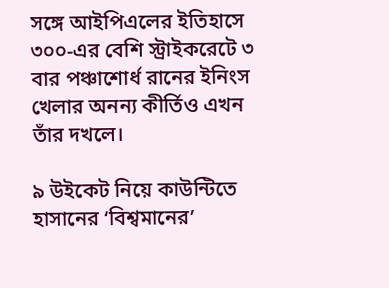সঙ্গে আইপিএলের ইতিহাসে ৩০০-এর বেশি স্ট্রাইকরেটে ৩ বার পঞ্চাশোর্ধ রানের ইনিংস খেলার অনন্য কীর্তিও এখন তাঁর দখলে।

৯ উইকেট নিয়ে কাউন্টিতে হাসানের ‘বিশ্বমানের’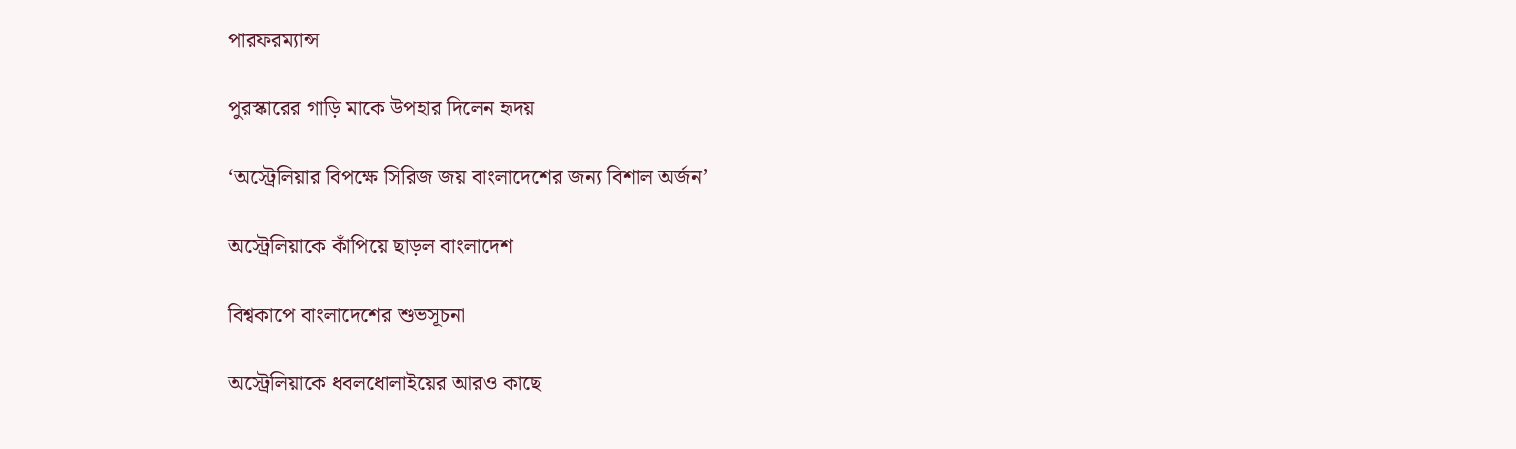পারফরম্যান্স

পুরস্কারের গাড়ি মাকে উপহার দিলেন হৃদয়

‘অস্ট্রেলিয়ার বিপক্ষে সিরিজ জয় বাংলাদেশের জন্য বিশাল অর্জন’

অস্ট্রেলিয়াকে কাঁপিয়ে ছাড়ল বাংলাদেশ

বিশ্বকাপে বাংলাদেশের শুভসূচনা

অস্ট্রেলিয়াকে ধবলধোলাইয়ের আরও কাছে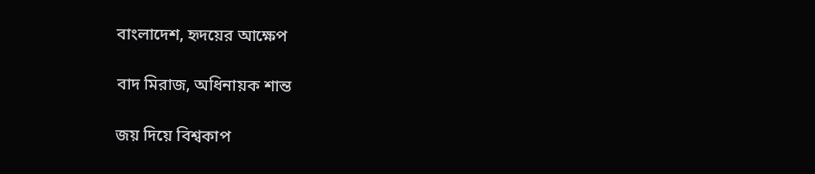বাংলাদেশ, হৃদয়ের আক্ষেপ

বাদ মিরাজ, অধিনায়ক শান্ত

জয় দিয়ে বিশ্বকাপ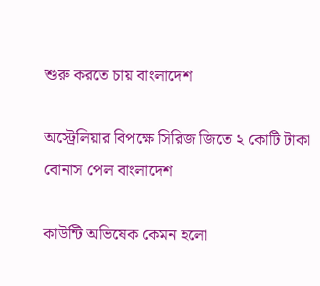শুরু করতে চায় বাংলাদেশ

অস্ট্রেলিয়ার বিপক্ষে সিরিজ জিতে ২ কোটি টাকা বোনাস পেল বাংলাদেশ

কাউন্টি অভিষেক কেমন হলো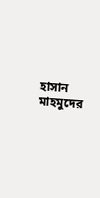হাসান মাহমুদের